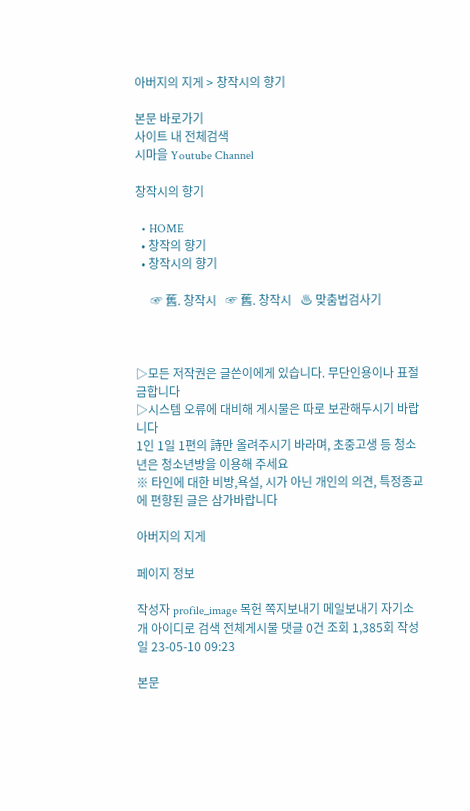아버지의 지게 > 창작시의 향기

본문 바로가기
사이트 내 전체검색
시마을 Youtube Channel

창작시의 향기

  • HOME
  • 창작의 향기
  • 창작시의 향기

     ☞ 舊. 창작시   ☞ 舊. 창작시   ♨ 맞춤법검사기



▷모든 저작권은 글쓴이에게 있습니다. 무단인용이나 표절금합니다
▷시스템 오류에 대비해 게시물은 따로 보관해두시기 바랍니다
1인 1일 1편의 詩만 올려주시기 바라며, 초중고생 등 청소년은 청소년방을 이용해 주세요
※ 타인에 대한 비방,욕설, 시가 아닌 개인의 의견, 특정종교에 편향된 글은 삼가바랍니다

아버지의 지게

페이지 정보

작성자 profile_image 목헌 쪽지보내기 메일보내기 자기소개 아이디로 검색 전체게시물 댓글 0건 조회 1,385회 작성일 23-05-10 09:23

본문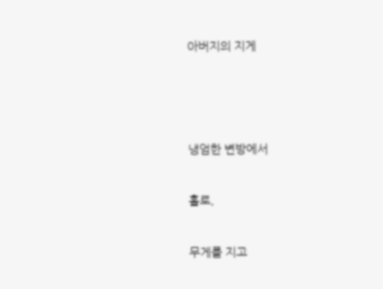아버지의 지게



냉엄한 변방에서

홀로,

무게를 지고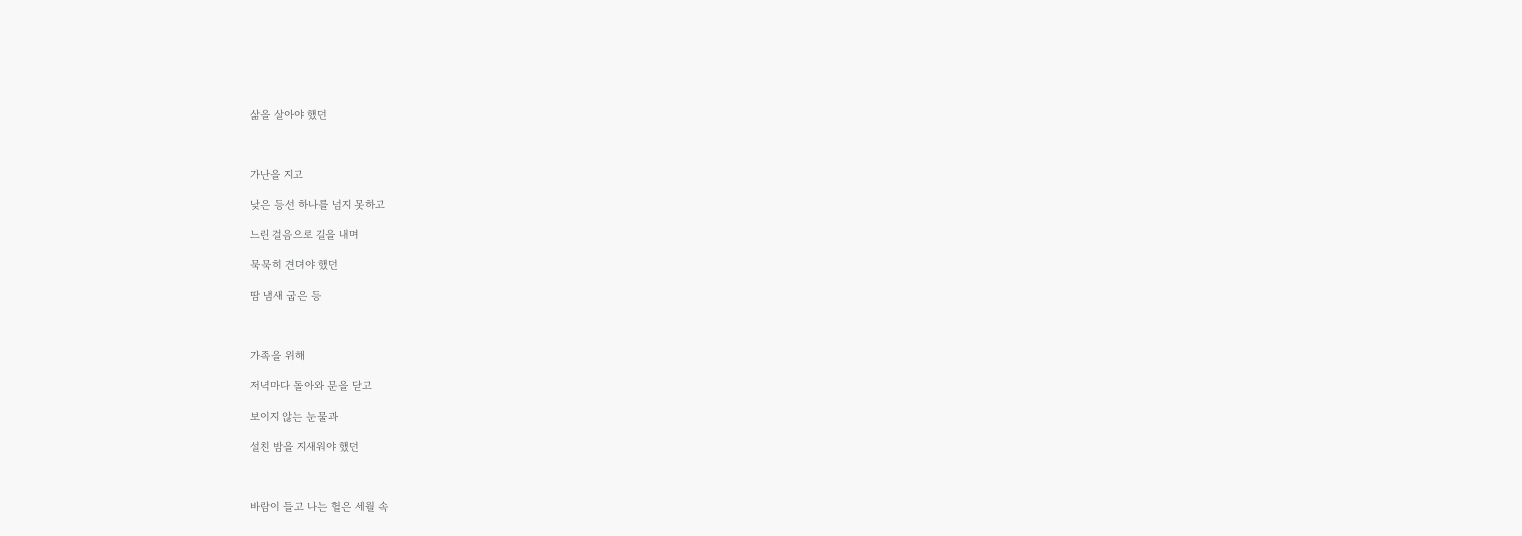삶을 살아야 했던



가난을 지고

낮은 등선 하나를 넘지 못하고

느린 걸음으로 길을 내며

묵묵히 견뎌야 했던

땀 냄새 굽은 등



가족을 위해

저녁마다 돌아와 문을 닫고

보이지 않는 눈물과

설친 밤을 지새워야 했던



바람이 들고 나는 헐은 세월 속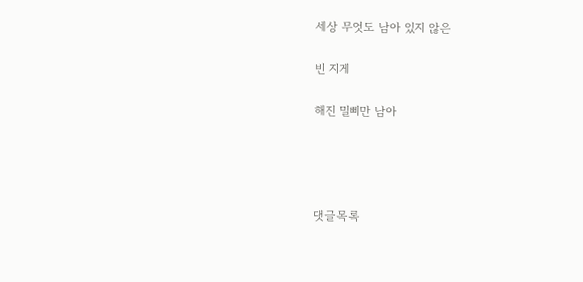세상 무엇도 남아 있지 않은

빈 지게

해진 밀삐만 남아




댓글목록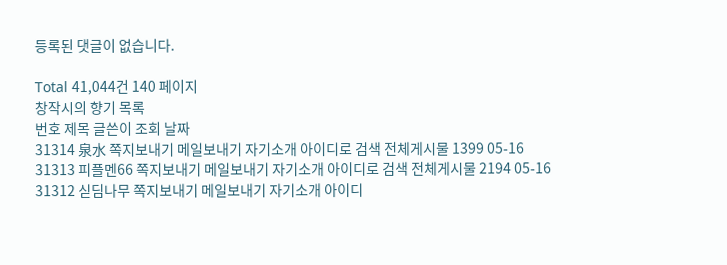등록된 댓글이 없습니다.

Total 41,044건 140 페이지
창작시의 향기 목록
번호 제목 글쓴이 조회 날짜
31314 泉水 쪽지보내기 메일보내기 자기소개 아이디로 검색 전체게시물 1399 05-16
31313 피플멘66 쪽지보내기 메일보내기 자기소개 아이디로 검색 전체게시물 2194 05-16
31312 싣딤나무 쪽지보내기 메일보내기 자기소개 아이디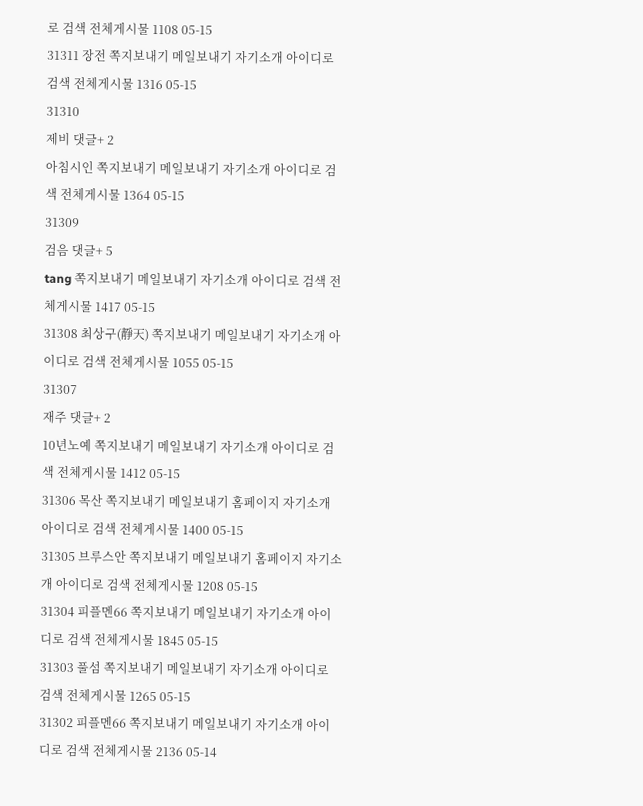로 검색 전체게시물 1108 05-15
31311 장전 쪽지보내기 메일보내기 자기소개 아이디로 검색 전체게시물 1316 05-15
31310
제비 댓글+ 2
아침시인 쪽지보내기 메일보내기 자기소개 아이디로 검색 전체게시물 1364 05-15
31309
검음 댓글+ 5
tang 쪽지보내기 메일보내기 자기소개 아이디로 검색 전체게시물 1417 05-15
31308 최상구(靜天) 쪽지보내기 메일보내기 자기소개 아이디로 검색 전체게시물 1055 05-15
31307
재주 댓글+ 2
10년노예 쪽지보내기 메일보내기 자기소개 아이디로 검색 전체게시물 1412 05-15
31306 목산 쪽지보내기 메일보내기 홈페이지 자기소개 아이디로 검색 전체게시물 1400 05-15
31305 브루스안 쪽지보내기 메일보내기 홈페이지 자기소개 아이디로 검색 전체게시물 1208 05-15
31304 피플멘66 쪽지보내기 메일보내기 자기소개 아이디로 검색 전체게시물 1845 05-15
31303 풀섬 쪽지보내기 메일보내기 자기소개 아이디로 검색 전체게시물 1265 05-15
31302 피플멘66 쪽지보내기 메일보내기 자기소개 아이디로 검색 전체게시물 2136 05-14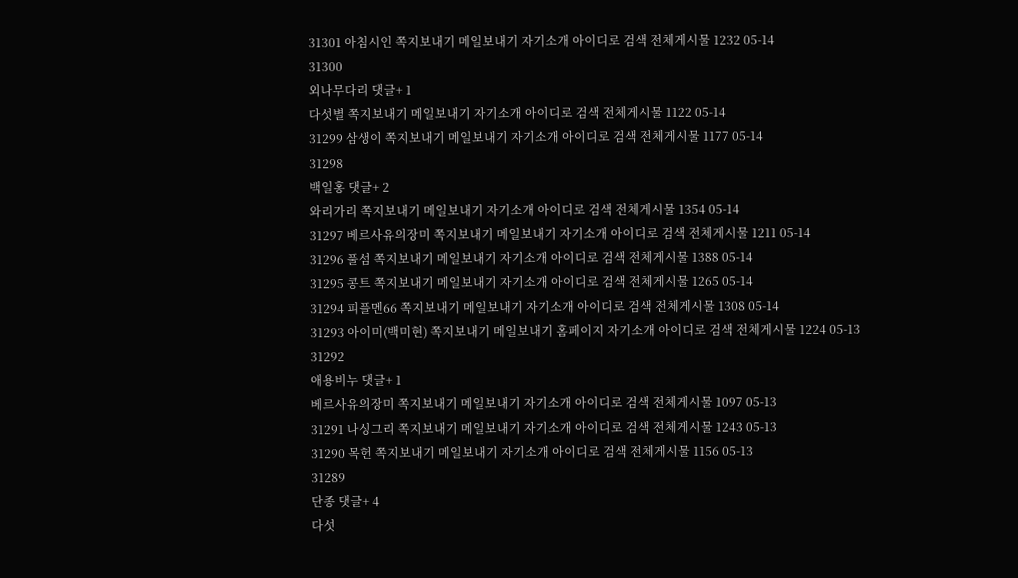31301 아침시인 쪽지보내기 메일보내기 자기소개 아이디로 검색 전체게시물 1232 05-14
31300
외나무다리 댓글+ 1
다섯별 쪽지보내기 메일보내기 자기소개 아이디로 검색 전체게시물 1122 05-14
31299 삼생이 쪽지보내기 메일보내기 자기소개 아이디로 검색 전체게시물 1177 05-14
31298
백일홍 댓글+ 2
와리가리 쪽지보내기 메일보내기 자기소개 아이디로 검색 전체게시물 1354 05-14
31297 베르사유의장미 쪽지보내기 메일보내기 자기소개 아이디로 검색 전체게시물 1211 05-14
31296 풀섬 쪽지보내기 메일보내기 자기소개 아이디로 검색 전체게시물 1388 05-14
31295 콩트 쪽지보내기 메일보내기 자기소개 아이디로 검색 전체게시물 1265 05-14
31294 피플멘66 쪽지보내기 메일보내기 자기소개 아이디로 검색 전체게시물 1308 05-14
31293 아이미(백미현) 쪽지보내기 메일보내기 홈페이지 자기소개 아이디로 검색 전체게시물 1224 05-13
31292
애용비누 댓글+ 1
베르사유의장미 쪽지보내기 메일보내기 자기소개 아이디로 검색 전체게시물 1097 05-13
31291 나싱그리 쪽지보내기 메일보내기 자기소개 아이디로 검색 전체게시물 1243 05-13
31290 목헌 쪽지보내기 메일보내기 자기소개 아이디로 검색 전체게시물 1156 05-13
31289
단종 댓글+ 4
다섯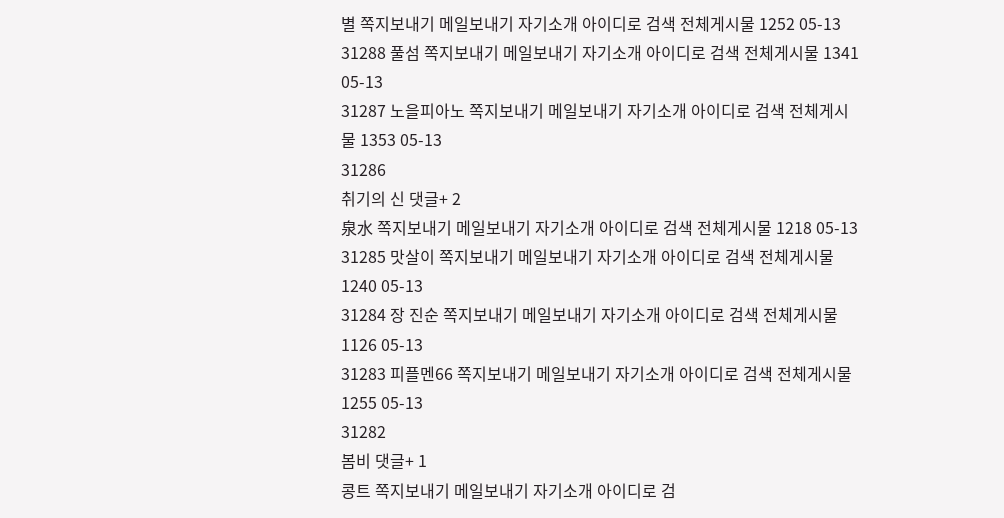별 쪽지보내기 메일보내기 자기소개 아이디로 검색 전체게시물 1252 05-13
31288 풀섬 쪽지보내기 메일보내기 자기소개 아이디로 검색 전체게시물 1341 05-13
31287 노을피아노 쪽지보내기 메일보내기 자기소개 아이디로 검색 전체게시물 1353 05-13
31286
취기의 신 댓글+ 2
泉水 쪽지보내기 메일보내기 자기소개 아이디로 검색 전체게시물 1218 05-13
31285 맛살이 쪽지보내기 메일보내기 자기소개 아이디로 검색 전체게시물 1240 05-13
31284 장 진순 쪽지보내기 메일보내기 자기소개 아이디로 검색 전체게시물 1126 05-13
31283 피플멘66 쪽지보내기 메일보내기 자기소개 아이디로 검색 전체게시물 1255 05-13
31282
봄비 댓글+ 1
콩트 쪽지보내기 메일보내기 자기소개 아이디로 검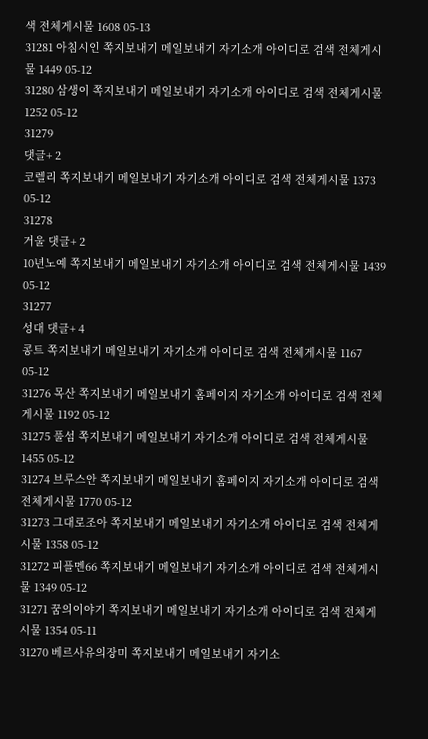색 전체게시물 1608 05-13
31281 아침시인 쪽지보내기 메일보내기 자기소개 아이디로 검색 전체게시물 1449 05-12
31280 삼생이 쪽지보내기 메일보내기 자기소개 아이디로 검색 전체게시물 1252 05-12
31279
댓글+ 2
코렐리 쪽지보내기 메일보내기 자기소개 아이디로 검색 전체게시물 1373 05-12
31278
거울 댓글+ 2
10년노예 쪽지보내기 메일보내기 자기소개 아이디로 검색 전체게시물 1439 05-12
31277
성대 댓글+ 4
콩트 쪽지보내기 메일보내기 자기소개 아이디로 검색 전체게시물 1167 05-12
31276 목산 쪽지보내기 메일보내기 홈페이지 자기소개 아이디로 검색 전체게시물 1192 05-12
31275 풀섬 쪽지보내기 메일보내기 자기소개 아이디로 검색 전체게시물 1455 05-12
31274 브루스안 쪽지보내기 메일보내기 홈페이지 자기소개 아이디로 검색 전체게시물 1770 05-12
31273 그대로조아 쪽지보내기 메일보내기 자기소개 아이디로 검색 전체게시물 1358 05-12
31272 피플멘66 쪽지보내기 메일보내기 자기소개 아이디로 검색 전체게시물 1349 05-12
31271 꿈의이야기 쪽지보내기 메일보내기 자기소개 아이디로 검색 전체게시물 1354 05-11
31270 베르사유의장미 쪽지보내기 메일보내기 자기소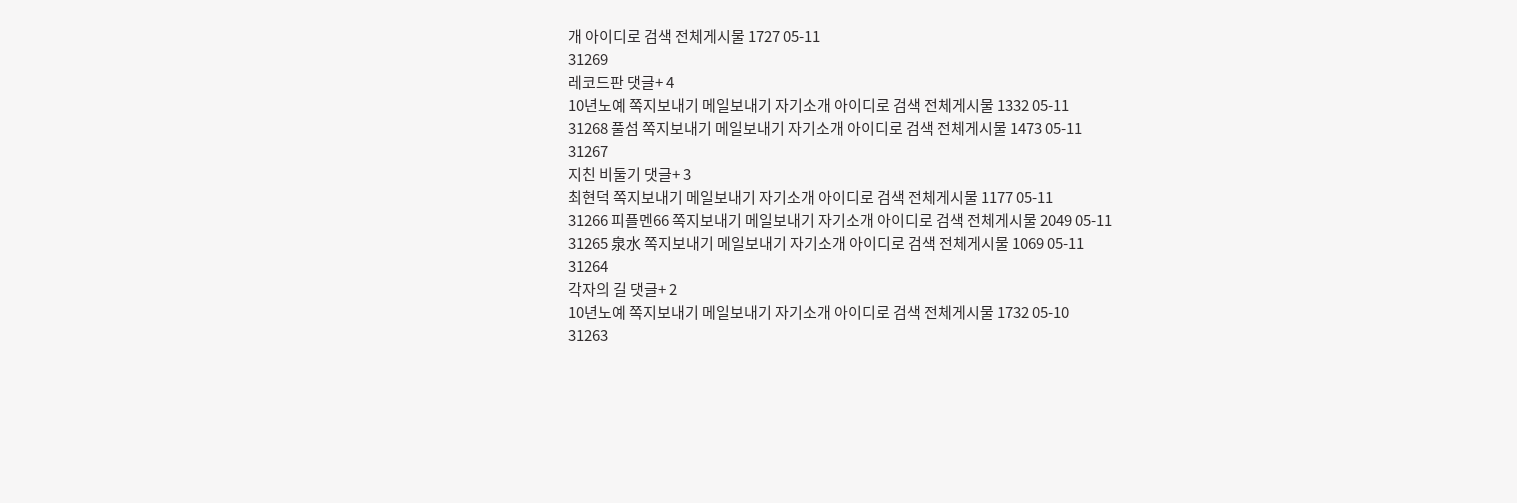개 아이디로 검색 전체게시물 1727 05-11
31269
레코드판 댓글+ 4
10년노예 쪽지보내기 메일보내기 자기소개 아이디로 검색 전체게시물 1332 05-11
31268 풀섬 쪽지보내기 메일보내기 자기소개 아이디로 검색 전체게시물 1473 05-11
31267
지친 비둘기 댓글+ 3
최현덕 쪽지보내기 메일보내기 자기소개 아이디로 검색 전체게시물 1177 05-11
31266 피플멘66 쪽지보내기 메일보내기 자기소개 아이디로 검색 전체게시물 2049 05-11
31265 泉水 쪽지보내기 메일보내기 자기소개 아이디로 검색 전체게시물 1069 05-11
31264
각자의 길 댓글+ 2
10년노예 쪽지보내기 메일보내기 자기소개 아이디로 검색 전체게시물 1732 05-10
31263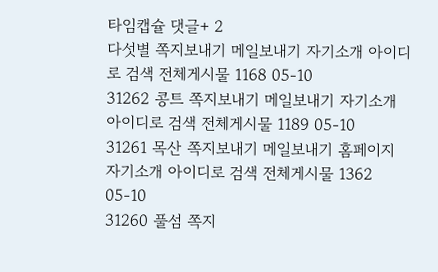타임캡슐 댓글+ 2
다섯별 쪽지보내기 메일보내기 자기소개 아이디로 검색 전체게시물 1168 05-10
31262 콩트 쪽지보내기 메일보내기 자기소개 아이디로 검색 전체게시물 1189 05-10
31261 목산 쪽지보내기 메일보내기 홈페이지 자기소개 아이디로 검색 전체게시물 1362 05-10
31260 풀섬 쪽지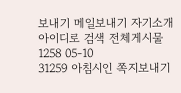보내기 메일보내기 자기소개 아이디로 검색 전체게시물 1258 05-10
31259 아침시인 쪽지보내기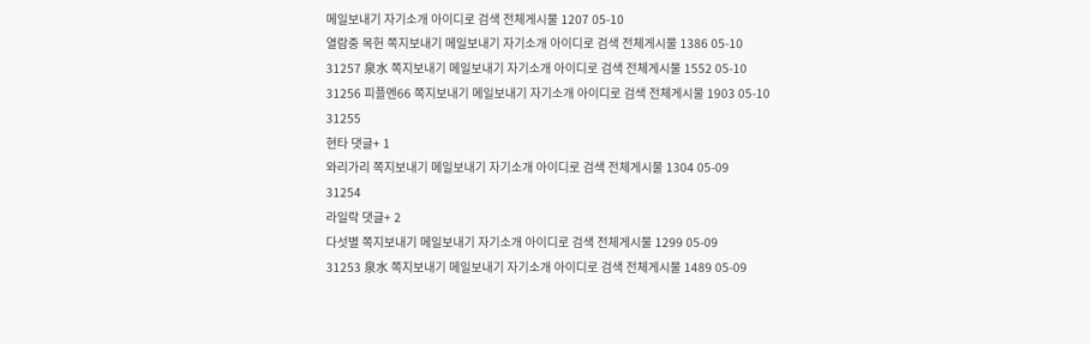메일보내기 자기소개 아이디로 검색 전체게시물 1207 05-10
열람중 목헌 쪽지보내기 메일보내기 자기소개 아이디로 검색 전체게시물 1386 05-10
31257 泉水 쪽지보내기 메일보내기 자기소개 아이디로 검색 전체게시물 1552 05-10
31256 피플멘66 쪽지보내기 메일보내기 자기소개 아이디로 검색 전체게시물 1903 05-10
31255
현타 댓글+ 1
와리가리 쪽지보내기 메일보내기 자기소개 아이디로 검색 전체게시물 1304 05-09
31254
라일락 댓글+ 2
다섯별 쪽지보내기 메일보내기 자기소개 아이디로 검색 전체게시물 1299 05-09
31253 泉水 쪽지보내기 메일보내기 자기소개 아이디로 검색 전체게시물 1489 05-09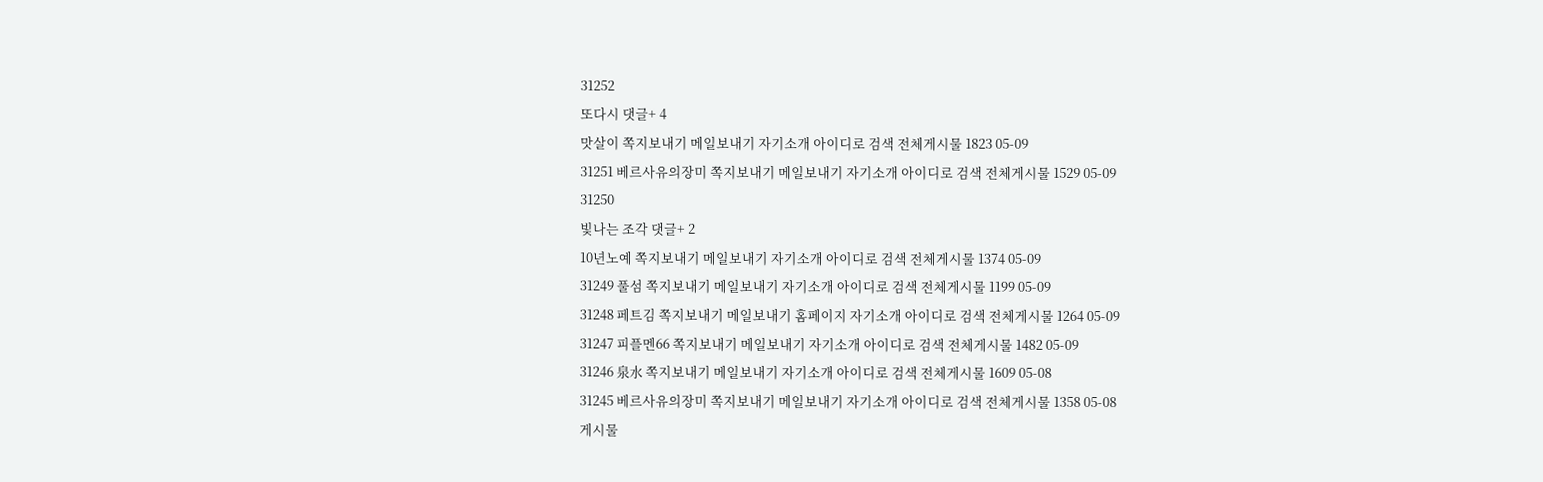31252
또다시 댓글+ 4
맛살이 쪽지보내기 메일보내기 자기소개 아이디로 검색 전체게시물 1823 05-09
31251 베르사유의장미 쪽지보내기 메일보내기 자기소개 아이디로 검색 전체게시물 1529 05-09
31250
빛나는 조각 댓글+ 2
10년노예 쪽지보내기 메일보내기 자기소개 아이디로 검색 전체게시물 1374 05-09
31249 풀섬 쪽지보내기 메일보내기 자기소개 아이디로 검색 전체게시물 1199 05-09
31248 페트김 쪽지보내기 메일보내기 홈페이지 자기소개 아이디로 검색 전체게시물 1264 05-09
31247 피플멘66 쪽지보내기 메일보내기 자기소개 아이디로 검색 전체게시물 1482 05-09
31246 泉水 쪽지보내기 메일보내기 자기소개 아이디로 검색 전체게시물 1609 05-08
31245 베르사유의장미 쪽지보내기 메일보내기 자기소개 아이디로 검색 전체게시물 1358 05-08
게시물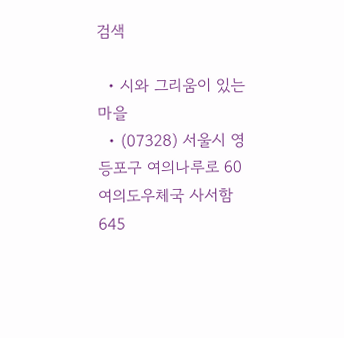검색

  • 시와 그리움이 있는 마을
  • (07328) 서울시 영등포구 여의나루로 60 여의도우체국 사서함 645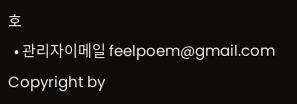호
  • 관리자이메일 feelpoem@gmail.com
Copyright by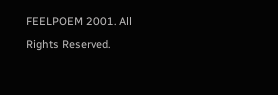FEELPOEM 2001. All Rights Reserved.